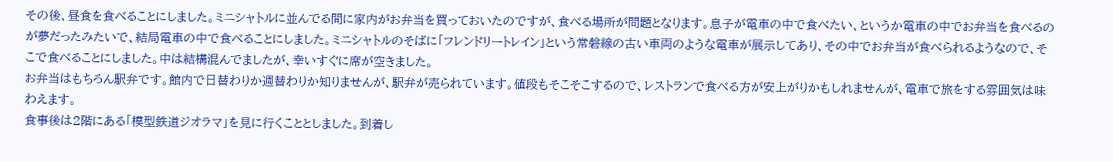その後、昼食を食べることにしました。ミニシャトルに並んでる間に家内がお弁当を買っておいたのですが、食べる場所が問題となります。息子が電車の中で食べたい、というか電車の中でお弁当を食べるのが夢だったみたいで、結局電車の中で食べることにしました。ミニシャトルのそばに「フレンドリートレイン」という常磐線の古い車両のような電車が展示してあり、その中でお弁当が食べられるようなので、そこで食べることにしました。中は結構混んでましたが、幸いすぐに席が空きました。
お弁当はもちろん駅弁です。館内で日替わりか週替わりか知りませんが、駅弁が売られています。値段もそこそこするので、レストランで食べる方が安上がりかもしれませんが、電車で旅をする雰囲気は味わえます。
食事後は2階にある「模型鉄道ジオラマ」を見に行くこととしました。到着し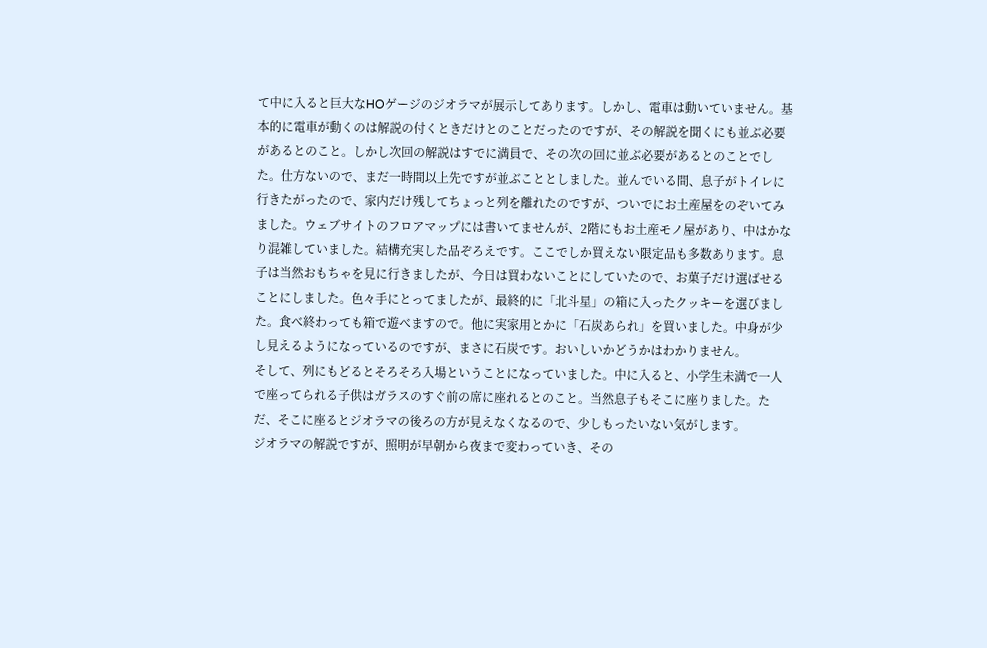て中に入ると巨大なHOゲージのジオラマが展示してあります。しかし、電車は動いていません。基本的に電車が動くのは解説の付くときだけとのことだったのですが、その解説を聞くにも並ぶ必要があるとのこと。しかし次回の解説はすでに満員で、その次の回に並ぶ必要があるとのことでした。仕方ないので、まだ一時間以上先ですが並ぶこととしました。並んでいる間、息子がトイレに行きたがったので、家内だけ残してちょっと列を離れたのですが、ついでにお土産屋をのぞいてみました。ウェブサイトのフロアマップには書いてませんが、2階にもお土産モノ屋があり、中はかなり混雑していました。結構充実した品ぞろえです。ここでしか買えない限定品も多数あります。息子は当然おもちゃを見に行きましたが、今日は買わないことにしていたので、お菓子だけ選ばせることにしました。色々手にとってましたが、最終的に「北斗星」の箱に入ったクッキーを選びました。食べ終わっても箱で遊べますので。他に実家用とかに「石炭あられ」を買いました。中身が少し見えるようになっているのですが、まさに石炭です。おいしいかどうかはわかりません。
そして、列にもどるとそろそろ入場ということになっていました。中に入ると、小学生未満で一人で座ってられる子供はガラスのすぐ前の席に座れるとのこと。当然息子もそこに座りました。ただ、そこに座るとジオラマの後ろの方が見えなくなるので、少しもったいない気がします。
ジオラマの解説ですが、照明が早朝から夜まで変わっていき、その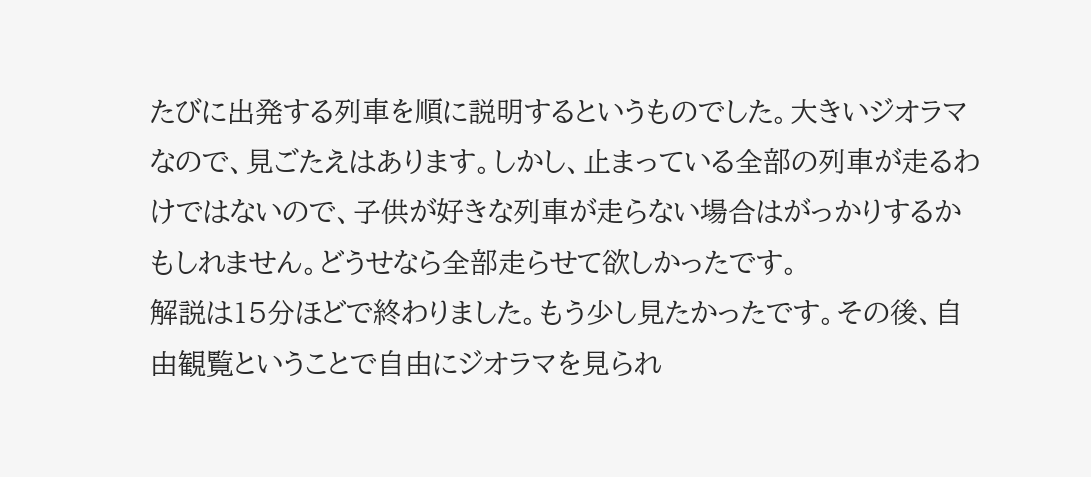たびに出発する列車を順に説明するというものでした。大きいジオラマなので、見ごたえはあります。しかし、止まっている全部の列車が走るわけではないので、子供が好きな列車が走らない場合はがっかりするかもしれません。どうせなら全部走らせて欲しかったです。
解説は15分ほどで終わりました。もう少し見たかったです。その後、自由観覧ということで自由にジオラマを見られ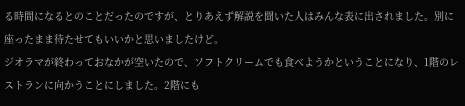る時間になるとのことだったのですが、とりあえず解説を聞いた人はみんな表に出されました。別に座ったまま待たせてもいいかと思いましたけど。
ジオラマが終わっておなかが空いたので、ソフトクリームでも食べようかということになり、1階のレストランに向かうことにしました。2階にも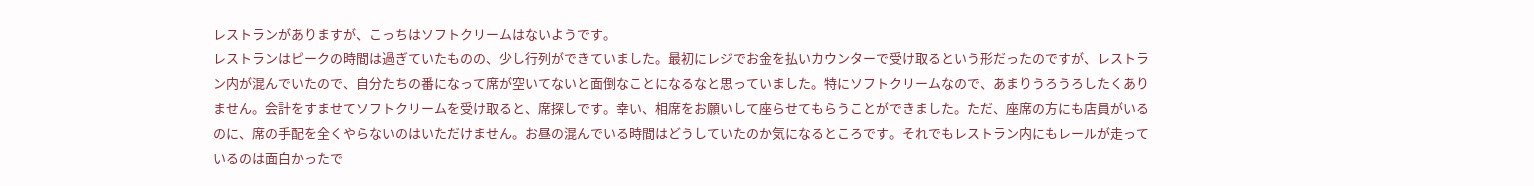レストランがありますが、こっちはソフトクリームはないようです。
レストランはピークの時間は過ぎていたものの、少し行列ができていました。最初にレジでお金を払いカウンターで受け取るという形だったのですが、レストラン内が混んでいたので、自分たちの番になって席が空いてないと面倒なことになるなと思っていました。特にソフトクリームなので、あまりうろうろしたくありません。会計をすませてソフトクリームを受け取ると、席探しです。幸い、相席をお願いして座らせてもらうことができました。ただ、座席の方にも店員がいるのに、席の手配を全くやらないのはいただけません。お昼の混んでいる時間はどうしていたのか気になるところです。それでもレストラン内にもレールが走っているのは面白かったで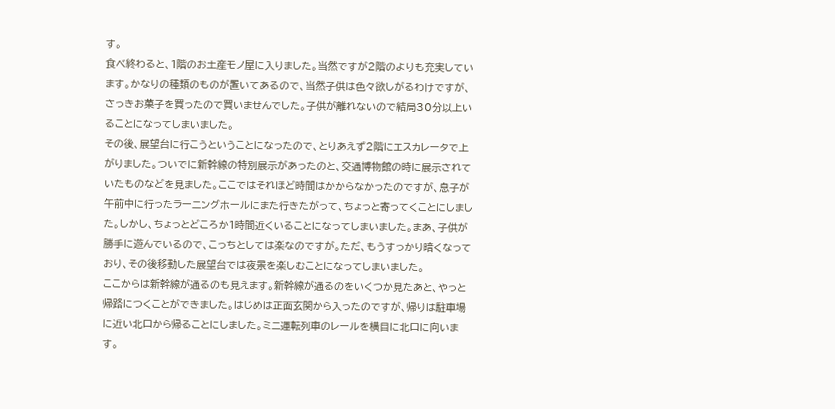す。
食べ終わると、1階のお土産モノ屋に入りました。当然ですが2階のよりも充実しています。かなりの種類のものが置いてあるので、当然子供は色々欲しがるわけですが、さっきお菓子を買ったので買いませんでした。子供が離れないので結局30分以上いることになってしまいました。
その後、展望台に行こうということになったので、とりあえず2階にエスカレータで上がりました。ついでに新幹線の特別展示があったのと、交通博物館の時に展示されていたものなどを見ました。ここではそれほど時間はかからなかったのですが、息子が午前中に行ったラーニングホールにまた行きたがって、ちょっと寄ってくことにしました。しかし、ちょっとどころか1時間近くいることになってしまいました。まあ、子供が勝手に遊んでいるので、こっちとしては楽なのですが。ただ、もうすっかり暗くなっており、その後移動した展望台では夜景を楽しむことになってしまいました。
ここからは新幹線が通るのも見えます。新幹線が通るのをいくつか見たあと、やっと帰路につくことができました。はじめは正面玄関から入ったのですが、帰りは駐車場に近い北口から帰ることにしました。ミニ運転列車のレールを横目に北口に向います。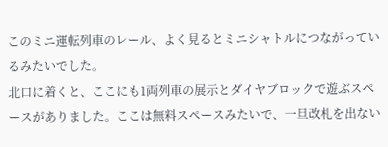このミニ運転列車のレール、よく見るとミニシャトルにつながっているみたいでした。
北口に着くと、ここにも1両列車の展示とダイヤブロックで遊ぶスペースがありました。ここは無料スペースみたいで、一旦改札を出ない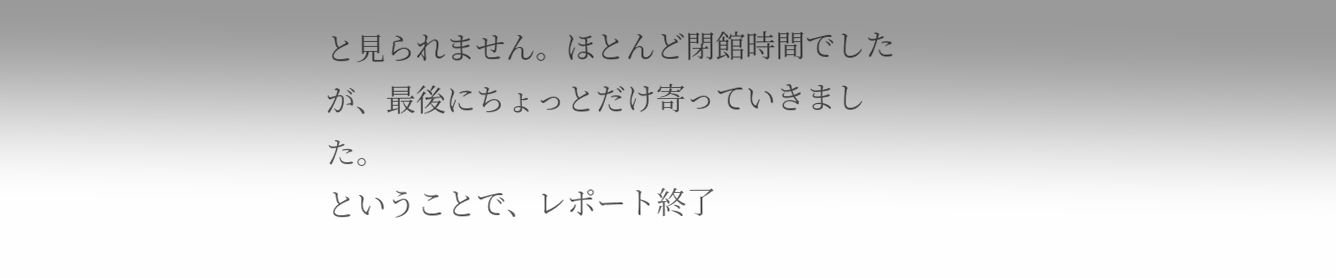と見られません。ほとんど閉館時間でしたが、最後にちょっとだけ寄っていきました。
ということで、レポート終了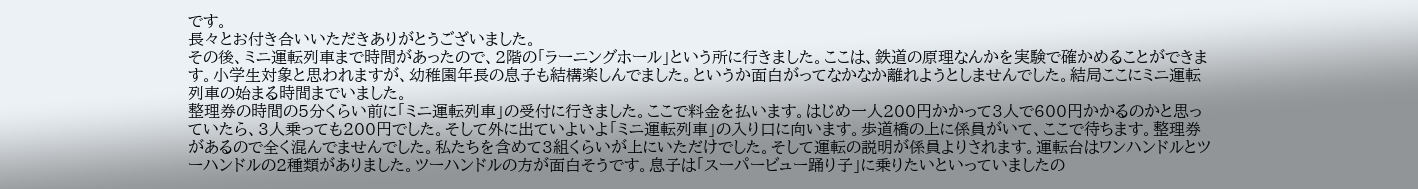です。
長々とお付き合いいただきありがとうございました。
その後、ミニ運転列車まで時間があったので、2階の「ラーニングホール」という所に行きました。ここは、鉄道の原理なんかを実験で確かめることができます。小学生対象と思われますが、幼稚園年長の息子も結構楽しんでました。というか面白がってなかなか離れようとしませんでした。結局ここにミニ運転列車の始まる時間までいました。
整理券の時間の5分くらい前に「ミニ運転列車」の受付に行きました。ここで料金を払います。はじめ一人200円かかって3人で600円かかるのかと思っていたら、3人乗っても200円でした。そして外に出ていよいよ「ミニ運転列車」の入り口に向います。歩道橋の上に係員がいて、ここで待ちます。整理券があるので全く混んでませんでした。私たちを含めて3組くらいが上にいただけでした。そして運転の説明が係員よりされます。運転台はワンハンドルとツーハンドルの2種類がありました。ツーハンドルの方が面白そうです。息子は「スーパービュー踊り子」に乗りたいといっていましたの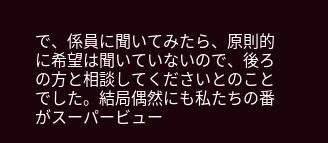で、係員に聞いてみたら、原則的に希望は聞いていないので、後ろの方と相談してくださいとのことでした。結局偶然にも私たちの番がスーパービュー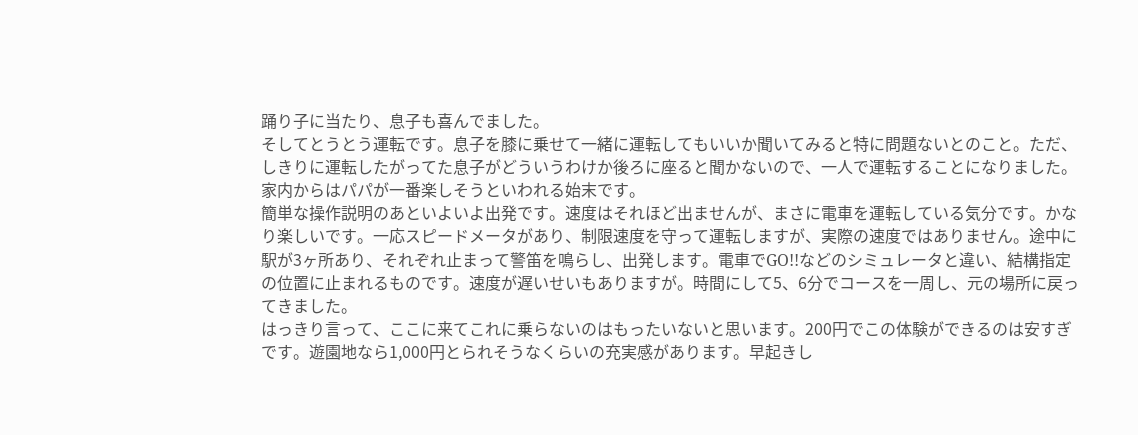踊り子に当たり、息子も喜んでました。
そしてとうとう運転です。息子を膝に乗せて一緒に運転してもいいか聞いてみると特に問題ないとのこと。ただ、しきりに運転したがってた息子がどういうわけか後ろに座ると聞かないので、一人で運転することになりました。家内からはパパが一番楽しそうといわれる始末です。
簡単な操作説明のあといよいよ出発です。速度はそれほど出ませんが、まさに電車を運転している気分です。かなり楽しいです。一応スピードメータがあり、制限速度を守って運転しますが、実際の速度ではありません。途中に駅が3ヶ所あり、それぞれ止まって警笛を鳴らし、出発します。電車でGO!!などのシミュレータと違い、結構指定の位置に止まれるものです。速度が遅いせいもありますが。時間にして5、6分でコースを一周し、元の場所に戻ってきました。
はっきり言って、ここに来てこれに乗らないのはもったいないと思います。200円でこの体験ができるのは安すぎです。遊園地なら1,000円とられそうなくらいの充実感があります。早起きし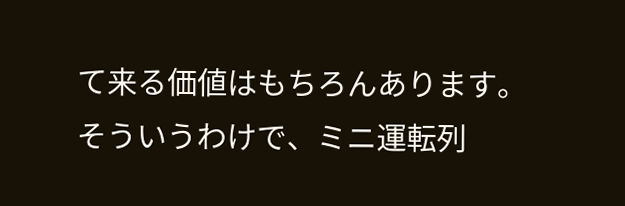て来る価値はもちろんあります。
そういうわけで、ミニ運転列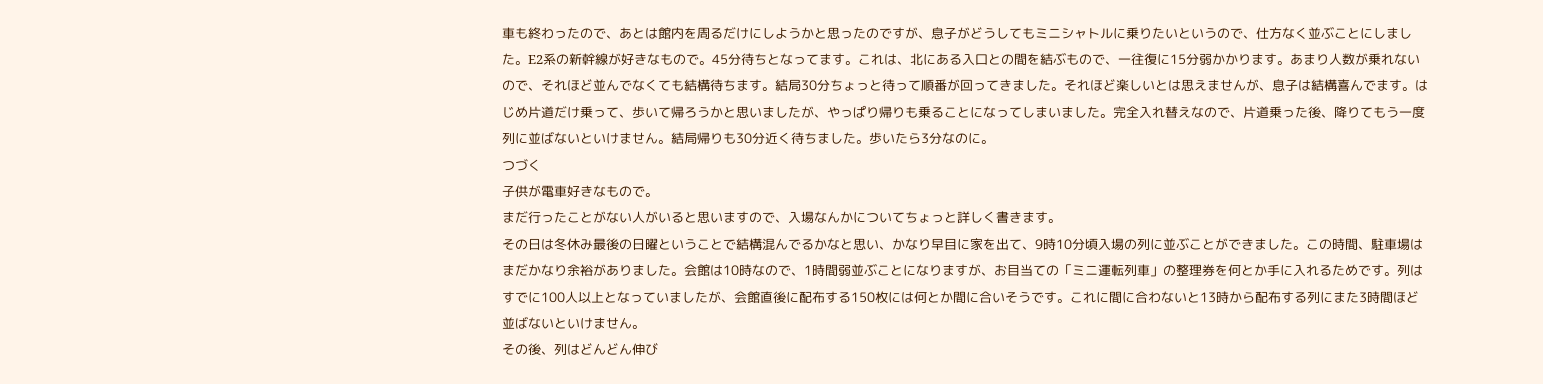車も終わったので、あとは館内を周るだけにしようかと思ったのですが、息子がどうしてもミニシャトルに乗りたいというので、仕方なく並ぶことにしました。E2系の新幹線が好きなもので。45分待ちとなってます。これは、北にある入口との間を結ぶもので、一往復に15分弱かかります。あまり人数が乗れないので、それほど並んでなくても結構待ちます。結局30分ちょっと待って順番が回ってきました。それほど楽しいとは思えませんが、息子は結構喜んでます。はじめ片道だけ乗って、歩いて帰ろうかと思いましたが、やっぱり帰りも乗ることになってしまいました。完全入れ替えなので、片道乗った後、降りてもう一度列に並ばないといけません。結局帰りも30分近く待ちました。歩いたら3分なのに。
つづく
子供が電車好きなもので。
まだ行ったことがない人がいると思いますので、入場なんかについてちょっと詳しく書きます。
その日は冬休み最後の日曜ということで結構混んでるかなと思い、かなり早目に家を出て、9時10分頃入場の列に並ぶことができました。この時間、駐車場はまだかなり余裕がありました。会館は10時なので、1時間弱並ぶことになりますが、お目当ての「ミニ運転列車」の整理券を何とか手に入れるためです。列はすでに100人以上となっていましたが、会館直後に配布する150枚には何とか間に合いそうです。これに間に合わないと13時から配布する列にまた3時間ほど並ばないといけません。
その後、列はどんどん伸び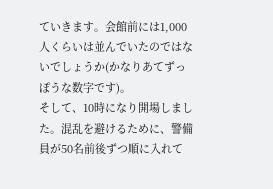ていきます。会館前には1,000人くらいは並んでいたのではないでしょうか(かなりあてずっぽうな数字です)。
そして、10時になり開場しました。混乱を避けるために、警備員が50名前後ずつ順に入れて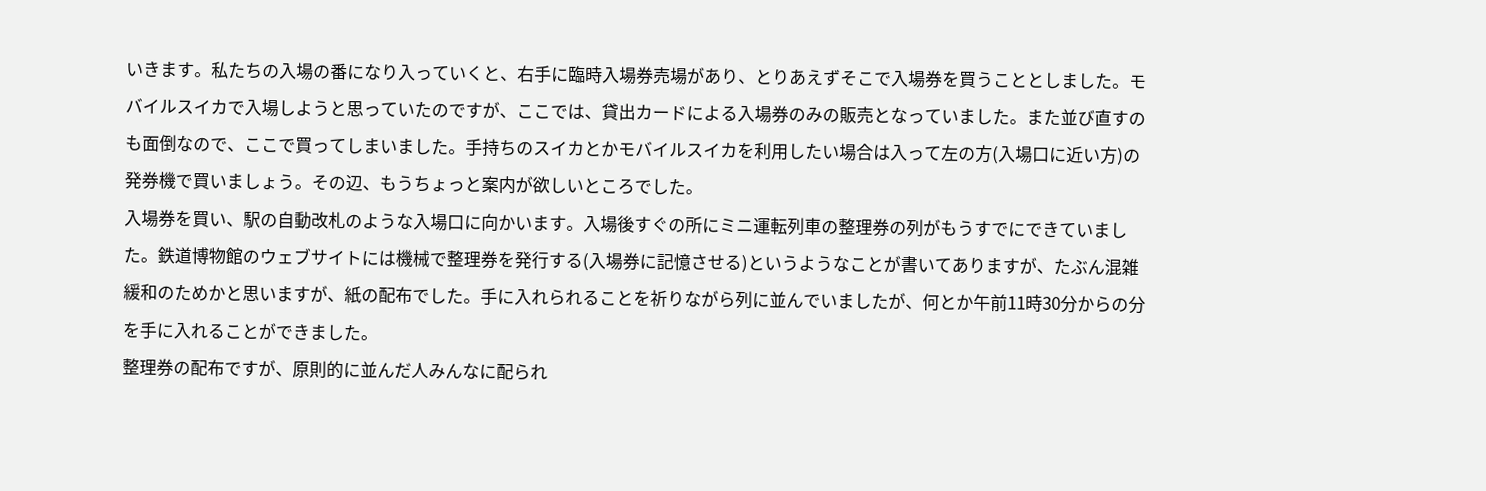いきます。私たちの入場の番になり入っていくと、右手に臨時入場券売場があり、とりあえずそこで入場券を買うこととしました。モバイルスイカで入場しようと思っていたのですが、ここでは、貸出カードによる入場券のみの販売となっていました。また並び直すのも面倒なので、ここで買ってしまいました。手持ちのスイカとかモバイルスイカを利用したい場合は入って左の方(入場口に近い方)の発券機で買いましょう。その辺、もうちょっと案内が欲しいところでした。
入場券を買い、駅の自動改札のような入場口に向かいます。入場後すぐの所にミニ運転列車の整理券の列がもうすでにできていました。鉄道博物館のウェブサイトには機械で整理券を発行する(入場券に記憶させる)というようなことが書いてありますが、たぶん混雑緩和のためかと思いますが、紙の配布でした。手に入れられることを祈りながら列に並んでいましたが、何とか午前11時30分からの分を手に入れることができました。
整理券の配布ですが、原則的に並んだ人みんなに配られ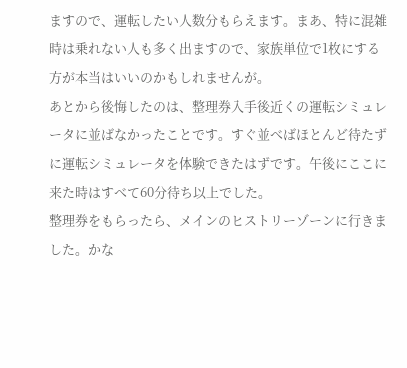ますので、運転したい人数分もらえます。まあ、特に混雑時は乗れない人も多く出ますので、家族単位で1枚にする方が本当はいいのかもしれませんが。
あとから後悔したのは、整理券入手後近くの運転シミュレータに並ばなかったことです。すぐ並べばほとんど待たずに運転シミュレータを体験できたはずです。午後にここに来た時はすべて60分待ち以上でした。
整理券をもらったら、メインのヒストリーゾーンに行きました。かな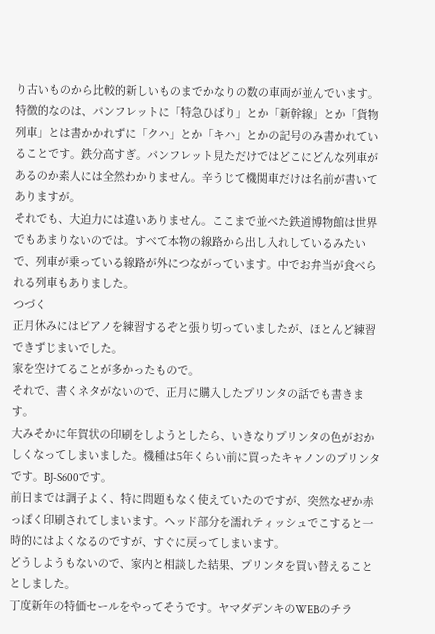り古いものから比較的新しいものまでかなりの数の車両が並んでいます。特徴的なのは、パンフレットに「特急ひばり」とか「新幹線」とか「貨物列車」とは書かかれずに「クハ」とか「キハ」とかの記号のみ書かれていることです。鉄分高すぎ。パンフレット見ただけではどこにどんな列車があるのか素人には全然わかりません。辛うじて機関車だけは名前が書いてありますが。
それでも、大迫力には違いありません。ここまで並べた鉄道博物館は世界でもあまりないのでは。すべて本物の線路から出し入れしているみたいで、列車が乗っている線路が外につながっています。中でお弁当が食べられる列車もありました。
つづく
正月休みにはピアノを練習するぞと張り切っていましたが、ほとんど練習できずじまいでした。
家を空けてることが多かったもので。
それで、書くネタがないので、正月に購入したプリンタの話でも書きます。
大みそかに年賀状の印刷をしようとしたら、いきなりプリンタの色がおかしくなってしまいました。機種は5年くらい前に買ったキャノンのプリンタです。BJ-S600です。
前日までは調子よく、特に問題もなく使えていたのですが、突然なぜか赤っぽく印刷されてしまいます。ヘッド部分を濡れティッシュでこすると一時的にはよくなるのですが、すぐに戻ってしまいます。
どうしようもないので、家内と相談した結果、プリンタを買い替えることとしました。
丁度新年の特価セールをやってそうです。ヤマダデンキのWEBのチラ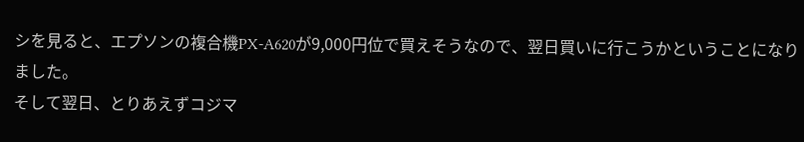シを見ると、エプソンの複合機PX-A620が9,000円位で買えそうなので、翌日買いに行こうかということになりました。
そして翌日、とりあえずコジマ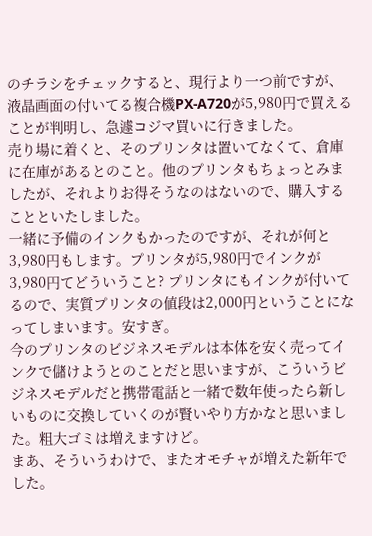のチラシをチェックすると、現行より一つ前ですが、液晶画面の付いてる複合機PX-A720が5,980円で買えることが判明し、急遽コジマ買いに行きました。
売り場に着くと、そのプリンタは置いてなくて、倉庫に在庫があるとのこと。他のプリンタもちょっとみましたが、それよりお得そうなのはないので、購入することといたしました。
一緒に予備のインクもかったのですが、それが何と3,980円もします。プリンタが5,980円でインクが3,980円てどういうこと? プリンタにもインクが付いてるので、実質プリンタの値段は2,000円ということになってしまいます。安すぎ。
今のプリンタのビジネスモデルは本体を安く売ってインクで儲けようとのことだと思いますが、こういうビジネスモデルだと携帯電話と一緒で数年使ったら新しいものに交換していくのが賢いやり方かなと思いました。粗大ゴミは増えますけど。
まあ、そういうわけで、またオモチャが増えた新年でした。